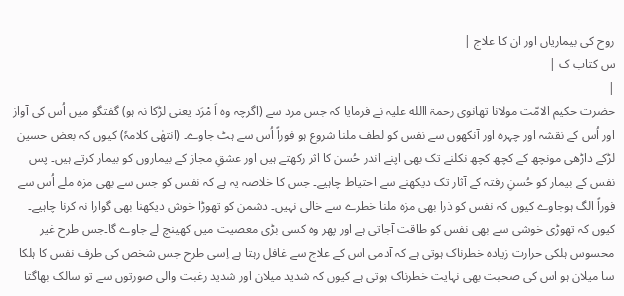روح کی بیماریاں اور ان کا علاج |
س کتاب ک |
|
حضرت حکیم الامّت مولانا تھانوی رحمۃ االله علیہ نے فرمایا کہ جس مرد سے (اگرچہ وہ اَ مْرَد یعنی لڑکا نہ ہو) گفتگو میں اُس کی آواز اور اُس کے نقشہ اور چہرہ اور آنکھوں سے نفس کو لطف ملنا شروع ہو فوراً اُس سے ہٹ جاوے۔ (انتھٰی کلامہٗ) کیوں کہ بعض حسین لڑکے داڑھی مونچھ کے کچھ کچھ نکلنے تک بھی اپنے اندر حُسن کا اثر رکھتے ہیں اور عشقِ مجاز کے بیماروں کو بیمار کرتے ہیں۔ پس نفس کے بیمار کو حُسنِ رفتہ کے آثار تک دیکھنے سے احتیاط چاہیے۔ جس کا خلاصہ یہ ہے کہ نفس کو جس سے بھی مزہ ملے اُس سے فوراً الگ ہوجاوے کیوں کہ نفس کو ذرا بھی مزہ ملنا خطرے سے خالی نہیں۔ دشمن کو تھوڑا خوش دیکھنا بھی گوارا نہ کرنا چاہیے۔ کیوں کہ تھوڑی خوشی سے بھی نفس کو طاقت آجاتی ہے اور پھر وہ کسی بڑی معصیت میں کھینچ لے جاوے گا۔جس طرح غیر محسوس ہلکی حرارت زیادہ خطرناک ہوتی ہے کہ آدمی اس کے علاج سے غافل رہتا ہے اِسی طرح جس شخص کی طرف نفس کا ہلکا سا میلان ہو اس کی صحبت بھی نہایت خطرناک ہوتی ہے کیوں کہ شدید میلان اور شدید رغبت والی صورتوں سے تو سالک بھاگتا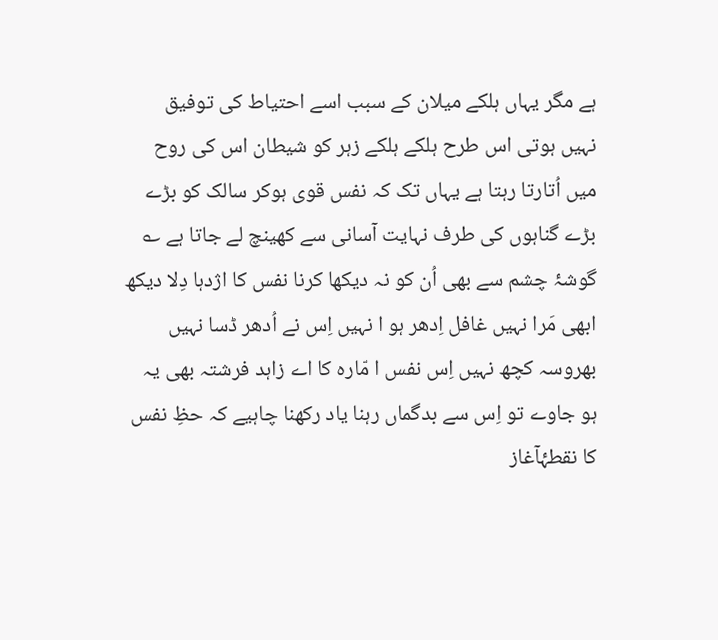ہے مگر یہاں ہلکے میلان کے سبب اسے احتیاط کی توفیق نہیں ہوتی اس طرح ہلکے ہلکے زہر کو شیطان اس کی روح میں اُتارتا رہتا ہے یہاں تک کہ نفس قوی ہوکر سالک کو بڑے بڑے گناہوں کی طرف نہایت آسانی سے کھینچ لے جاتا ہے ؎ گوشۂ چشم سے بھی اُن کو نہ دیکھا کرنا نفس کا اژدہا دِلا دیکھ ابھی مَرا نہیں غافل اِدھر ہو ا نہیں اِس نے اُدھر ڈسا نہیں بھروسہ کچھ نہیں اِس نفس ا مّارہ کا اے زاہد فرشتہ بھی یہ ہو جاوے تو اِس سے بدگماں رہنا یاد رکھنا چاہیے کہ حظِ نفس کا نقطۂآغاز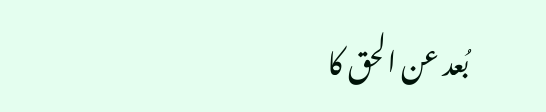بُعد عن الحق کا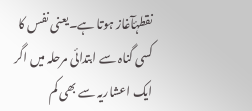نقطۂآغاز ہوتا ہے۔یعنی نفس کا کسی گناہ سے ابتدائی مرحلہ میں اگر ایک اعشاریہ سے بھی کم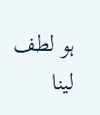ہو لطف لینا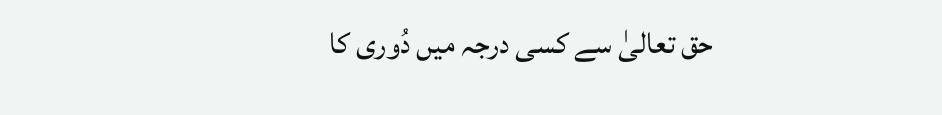حق تعالیٰ سے کسی درجہ میں دُوری کا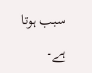سبب ہوتا ہے۔